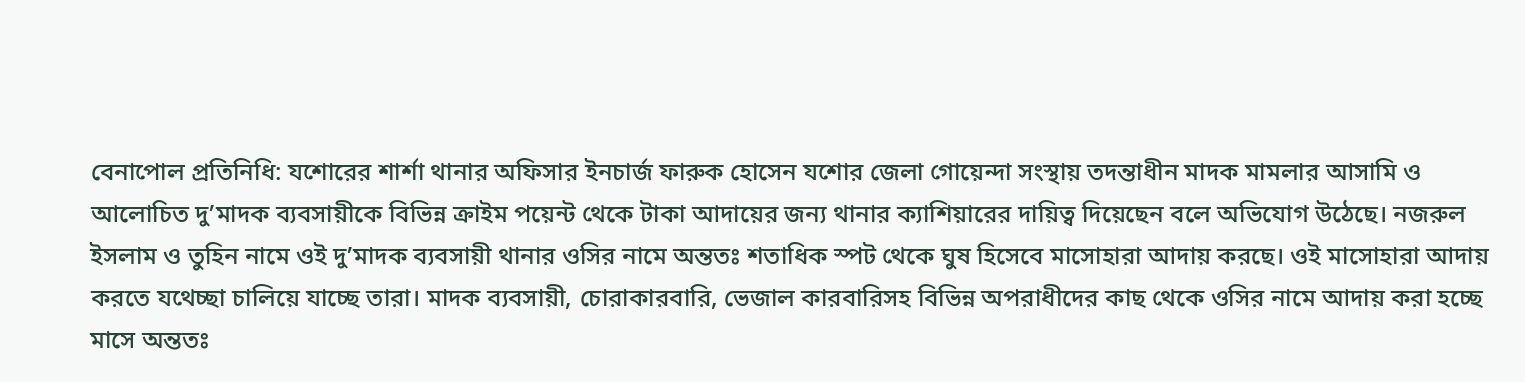বেনাপোল প্রতিনিধি: যশোরের শার্শা থানার অফিসার ইনচার্জ ফারুক হোসেন যশোর জেলা গোয়েন্দা সংস্থায় তদন্তাধীন মাদক মামলার আসামি ও আলোচিত দু’মাদক ব্যবসায়ীকে বিভিন্ন ক্রাইম পয়েন্ট থেকে টাকা আদায়ের জন্য থানার ক্যাশিয়ারের দায়িত্ব দিয়েছেন বলে অভিযোগ উঠেছে। নজরুল ইসলাম ও তুহিন নামে ওই দু’মাদক ব্যবসায়ী থানার ওসির নামে অন্ততঃ শতাধিক স্পট থেকে ঘুষ হিসেবে মাসোহারা আদায় করছে। ওই মাসোহারা আদায় করতে যথেচ্ছা চালিয়ে যাচ্ছে তারা। মাদক ব্যবসায়ী, চোরাকারবারি, ভেজাল কারবারিসহ বিভিন্ন অপরাধীদের কাছ থেকে ওসির নামে আদায় করা হচ্ছে মাসে অন্ততঃ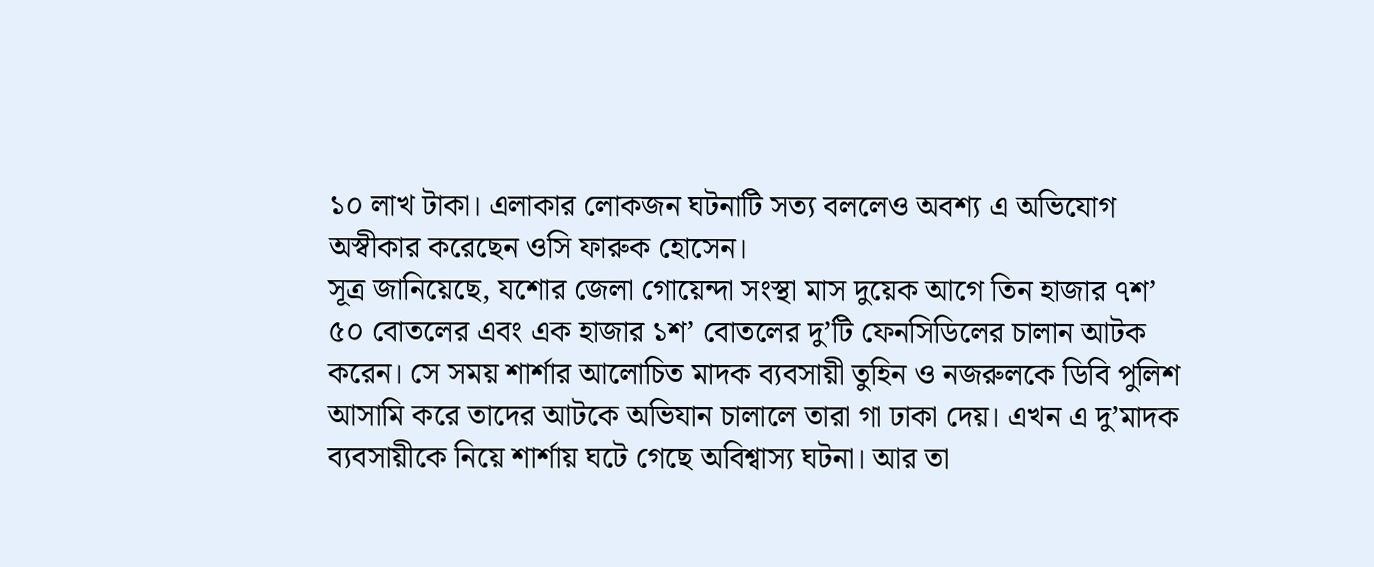১০ লাখ টাকা। এলাকার লোকজন ঘটনাটি সত্য বললেও অবশ্য এ অভিযোগ অস্বীকার করেছেন ওসি ফারুক হোসেন।
সূত্র জানিয়েছে, যশোর জেলা গোয়েন্দা সংস্থা মাস দুয়েক আগে তিন হাজার ৭শ’ ৫০ বোতলের এবং এক হাজার ১শ’ বোতলের দু’টি ফেনসিডিলের চালান আটক করেন। সে সময় শার্শার আলোচিত মাদক ব্যবসায়ী তুহিন ও নজরুলকে ডিবি পুলিশ আসামি করে তাদের আটকে অভিযান চালালে তারা গা ঢাকা দেয়। এখন এ দু’মাদক ব্যবসায়ীকে নিয়ে শার্শায় ঘটে গেছে অবিশ্বাস্য ঘটনা। আর তা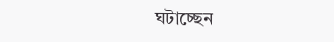ঘটাচ্ছেন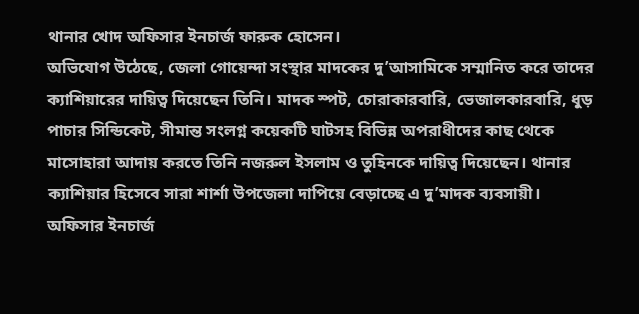থানার খোদ অফিসার ইনচার্জ ফারুক হোসেন।
অভিযোগ উঠেছে, জেলা গোয়েন্দা সংস্থার মাদকের দু’আসামিকে সম্মানিত করে তাদের ক্যাশিয়ারের দায়িত্ব দিয়েছেন তিনি। মাদক স্পট, চোরাকারবারি, ভেজালকারবারি, ধুড় পাচার সিন্ডিকেট, সীমান্ত সংলগ্ন কয়েকটি ঘাটসহ বিভিন্ন অপরাধীদের কাছ থেকে মাসোহারা আদায় করতে তিনি নজরুল ইসলাম ও তুহিনকে দায়িত্ব দিয়েছেন। থানার ক্যাশিয়ার হিসেবে সারা শার্শা উপজেলা দাপিয়ে বেড়াচ্ছে এ দু’মাদক ব্যবসায়ী। অফিসার ইনচার্জ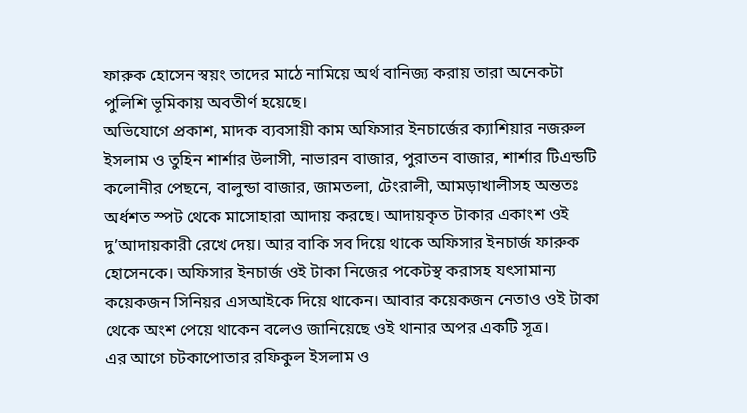ফারুক হোসেন স্বয়ং তাদের মাঠে নামিয়ে অর্থ বানিজ্য করায় তারা অনেকটা পুলিশি ভূমিকায় অবতীর্ণ হয়েছে।
অভিযোগে প্রকাশ, মাদক ব্যবসায়ী কাম অফিসার ইনচার্জের ক্যাশিয়ার নজরুল ইসলাম ও তুহিন শার্শার উলাসী, নাভারন বাজার, পুরাতন বাজার, শার্শার টিএন্ডটি কলোনীর পেছনে, বালুন্ডা বাজার, জামতলা, টেংরালী, আমড়াখালীসহ অন্ততঃ অর্ধশত স্পট থেকে মাসোহারা আদায় করছে। আদায়কৃত টাকার একাংশ ওই দু’আদায়কারী রেখে দেয়। আর বাকি সব দিয়ে থাকে অফিসার ইনচার্জ ফারুক হোসেনকে। অফিসার ইনচার্জ ওই টাকা নিজের পকেটস্থ করাসহ যৎসামান্য কয়েকজন সিনিয়র এসআইকে দিয়ে থাকেন। আবার কয়েকজন নেতাও ওই টাকা থেকে অংশ পেয়ে থাকেন বলেও জানিয়েছে ওই থানার অপর একটি সূত্র।
এর আগে চটকাপোতার রফিকুল ইসলাম ও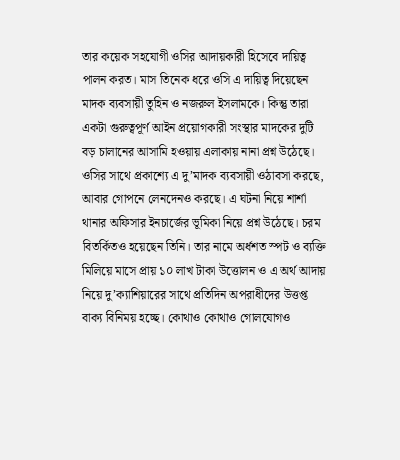তার কয়েক সহযোগী ওসির আদায়কারী হিসেবে দায়িত্ব পালন করত। মাস তিনেক ধরে ওসি এ দায়িত্ব দিয়েছেন মাদক ব্যবসায়ী তুহিন ও নজরুল ইসলামকে। কিন্তু তারা একটা গুরুত্বপূর্ণ আইন প্রয়োগকারী সংস্থার মাদকের দুটি বড় চালানের আসামি হওয়ায় এলাকায় নানা প্রশ্ন উঠেছে। ওসির সাথে প্রকাশ্যে এ দু’মাদক ব্যবসায়ী ওঠাবসা করছে, আবার গোপনে লেনদেনও করছে। এ ঘটনা নিয়ে শার্শা থানার অফিসার ইনচার্জের ভূমিকা নিয়ে প্রশ্ন উঠেছে। চরম বিতর্কিতও হয়েছেন তিনি। তার নামে অর্ধশত স্পট ও ব্যক্তি মিলিয়ে মাসে প্রায় ১০ লাখ টাকা উত্তোলন ও এ অর্থ আদায় নিয়ে দু’ক্যাশিয়ারের সাথে প্রতিদিন অপরাধীদের উত্তপ্ত বাক্য বিনিময় হচ্ছে। কোথাও কোথাও গোলযোগও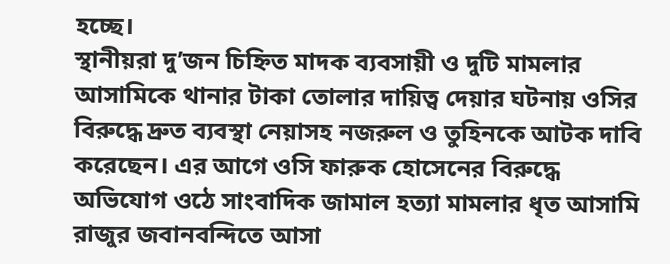হচ্ছে।
স্থানীয়রা দু’জন চিহ্নিত মাদক ব্যবসায়ী ও দুটি মামলার আসামিকে থানার টাকা তোলার দায়িত্ব দেয়ার ঘটনায় ওসির বিরুদ্ধে দ্রুত ব্যবস্থা নেয়াসহ নজরুল ও তুহিনকে আটক দাবি করেছেন। এর আগে ওসি ফারুক হোসেনের বিরুদ্ধে অভিযোগ ওঠে সাংবাদিক জামাল হত্যা মামলার ধৃত আসামি রাজুর জবানবন্দিতে আসা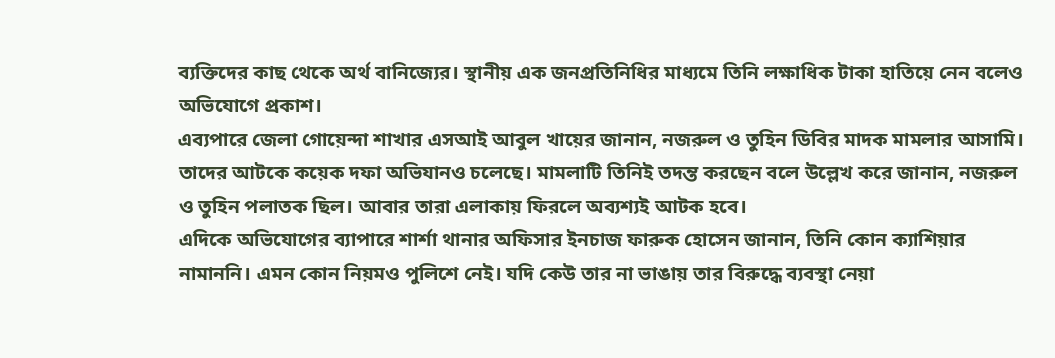ব্যক্তিদের কাছ থেকে অর্থ বানিজ্যের। স্থানীয় এক জনপ্রতিনিধির মাধ্যমে তিনি লক্ষাধিক টাকা হাতিয়ে নেন বলেও অভিযোগে প্রকাশ।
এব্যপারে জেলা গোয়েন্দা শাখার এসআই আবুল খায়ের জানান, নজরুল ও তুহিন ডিবির মাদক মামলার আসামি। তাদের আটকে কয়েক দফা অভিযানও চলেছে। মামলাটি তিনিই তদন্ত করছেন বলে উল্লেখ করে জানান, নজরুল ও তুহিন পলাতক ছিল। আবার তারা এলাকায় ফিরলে অব্যশ্যই আটক হবে।
এদিকে অভিযোগের ব্যাপারে শার্শা থানার অফিসার ইনচাজ ফারুক হোসেন জানান, তিনি কোন ক্যাশিয়ার নামাননি। এমন কোন নিয়মও পুলিশে নেই। যদি কেউ তার না ভাঙায় তার বিরুদ্ধে ব্যবস্থা নেয়া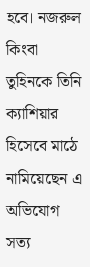হবে। নজরুল কিংবা তুহিনকে তিনি ক্যাশিয়ার হিসেবে মাঠে নামিয়েছেন এ অভিযোগ সত্য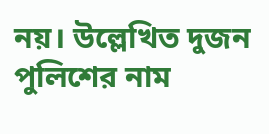নয়। উল্লেখিত দুজন পুলিশের নাম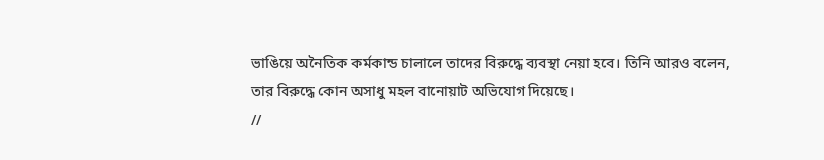ভাঙিয়ে অনৈতিক কর্মকান্ড চালালে তাদের বিরুদ্ধে ব্যবস্থা নেয়া হবে। তিনি আরও বলেন, তার বিরুদ্ধে কোন অসাধু মহল বানোয়াট অভিযোগ দিয়েছে।
//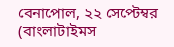বেনাপোল, ২২ সেপ্টেম্বর (বাংলাটাইমস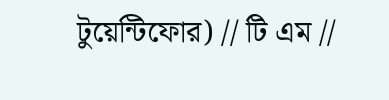টুয়েন্টিফোর) // টি এম //